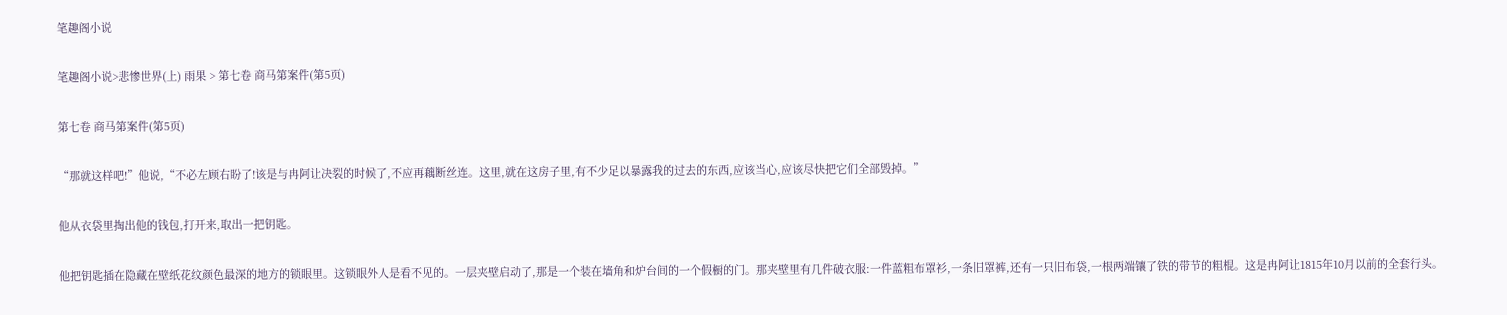笔趣阁小说

笔趣阁小说>悲惨世界(上) 雨果 > 第七卷 商马第案件(第5页)

第七卷 商马第案件(第5页)

“那就这样吧!”他说,“不必左顾右盼了!该是与冉阿让决裂的时候了,不应再藕断丝连。这里,就在这房子里,有不少足以暴露我的过去的东西,应该当心,应该尽快把它们全部毁掉。”

他从衣袋里掏出他的钱包,打开来,取出一把钥匙。

他把钥匙插在隐藏在壁纸花纹颜色最深的地方的锁眼里。这锁眼外人是看不见的。一层夹壁启动了,那是一个装在墙角和炉台间的一个假橱的门。那夹壁里有几件破衣服:一件蓝粗布罩衫,一条旧罩裤,还有一只旧布袋,一根两端镶了铁的带节的粗棍。这是冉阿让1815年10月以前的全套行头。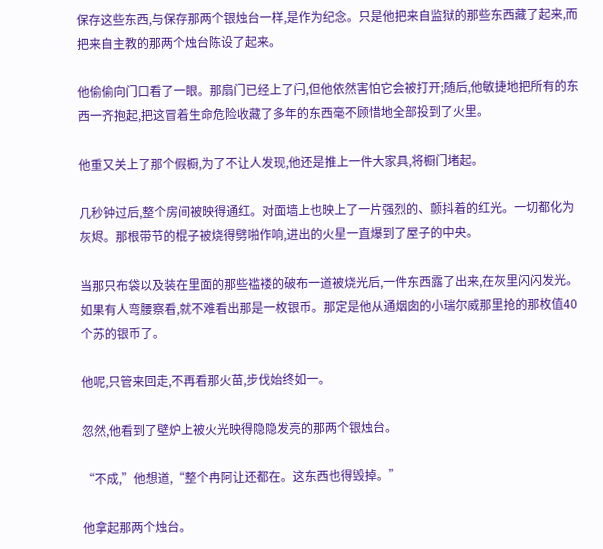保存这些东西,与保存那两个银烛台一样,是作为纪念。只是他把来自监狱的那些东西藏了起来,而把来自主教的那两个烛台陈设了起来。

他偷偷向门口看了一眼。那扇门已经上了闩,但他依然害怕它会被打开;随后,他敏捷地把所有的东西一齐抱起,把这冒着生命危险收藏了多年的东西毫不顾惜地全部投到了火里。

他重又关上了那个假橱,为了不让人发现,他还是推上一件大家具,将橱门堵起。

几秒钟过后,整个房间被映得通红。对面墙上也映上了一片强烈的、颤抖着的红光。一切都化为灰烬。那根带节的棍子被烧得劈啪作响,进出的火星一直爆到了屋子的中央。

当那只布袋以及装在里面的那些褴褛的破布一道被烧光后,一件东西露了出来,在灰里闪闪发光。如果有人弯腰察看,就不难看出那是一枚银币。那定是他从通烟囱的小瑞尔威那里抢的那枚值40个苏的银币了。

他呢,只管来回走,不再看那火苗,步伐始终如一。

忽然,他看到了壁炉上被火光映得隐隐发亮的那两个银烛台。

“不成,”他想道,“整个冉阿让还都在。这东西也得毁掉。”

他拿起那两个烛台。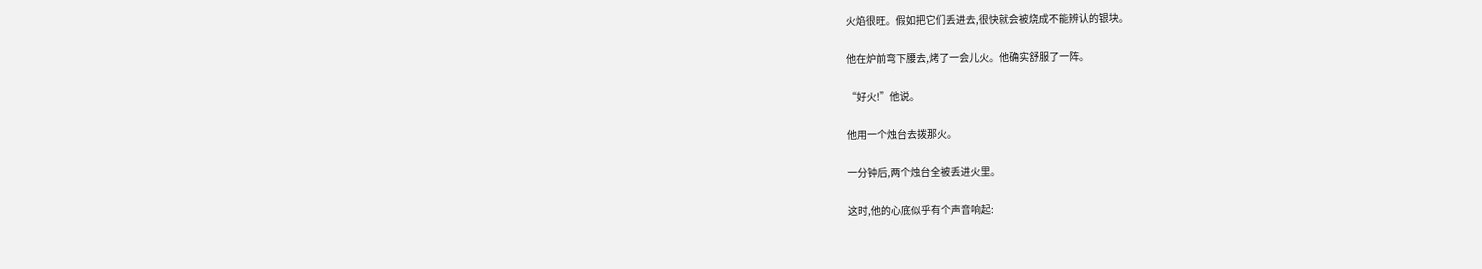火焰很旺。假如把它们丢进去,很快就会被烧成不能辨认的银块。

他在炉前弯下腰去,烤了一会儿火。他确实舒服了一阵。

“好火!”他说。

他用一个烛台去拨那火。

一分钟后,两个烛台全被丢进火里。

这时,他的心底似乎有个声音响起: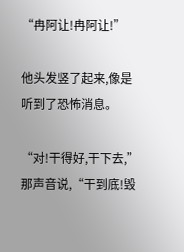“冉阿让!冉阿让!”

他头发竖了起来,像是听到了恐怖消息。

“对!干得好,干下去,”那声音说,“干到底!毁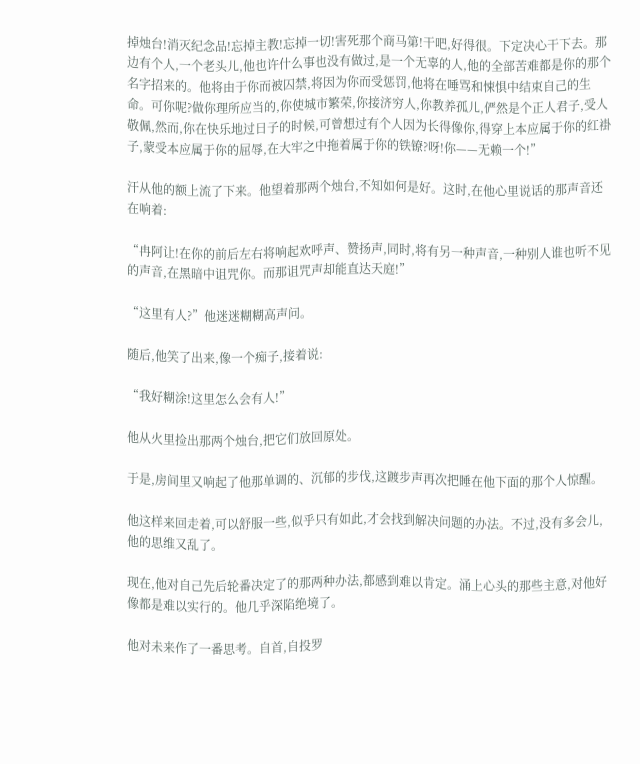掉烛台!消灭纪念品!忘掉主教!忘掉一切!害死那个商马第!干吧,好得很。下定决心干下去。那边有个人,一个老头儿,他也许什么事也没有做过,是一个无辜的人,他的全部苦难都是你的那个名字招来的。他将由于你而被囚禁,将因为你而受惩罚,他将在唾骂和悚惧中结束自己的生命。可你呢?做你理所应当的,你使城市繁荣,你接济穷人,你教养孤儿,俨然是个正人君子,受人敬佩,然而,你在快乐地过日子的时候,可曾想过有个人因为长得像你,得穿上本应属于你的红褂子,蒙受本应属于你的屈辱,在大牢之中拖着属于你的铁镣?呀!你——无赖一个!”

汗从他的额上流了下来。他望着那两个烛台,不知如何是好。这时,在他心里说话的那声音还在响着:

“冉阿让!在你的前后左右将响起欢呼声、赞扬声,同时,将有另一种声音,一种别人谁也听不见的声音,在黑暗中诅咒你。而那诅咒声却能直达天庭!”

“这里有人?”他迷迷糊糊高声问。

随后,他笑了出来,像一个痴子,接着说:

“我好糊涂!这里怎么会有人!”

他从火里捡出那两个烛台,把它们放回原处。

于是,房间里又响起了他那单调的、沉郁的步伐,这踱步声再次把睡在他下面的那个人惊醒。

他这样来回走着,可以舒服一些,似乎只有如此,才会找到解决问题的办法。不过,没有多会儿,他的思维又乱了。

现在,他对自己先后轮番决定了的那两种办法,都感到难以肯定。涌上心头的那些主意,对他好像都是难以实行的。他几乎深陷绝境了。

他对未来作了一番思考。自首,自投罗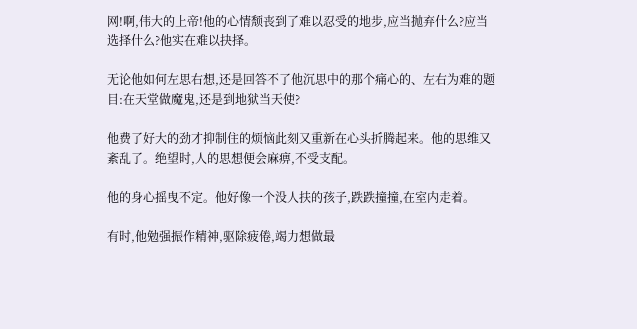网!啊,伟大的上帝!他的心情颓丧到了难以忍受的地步,应当抛弃什么?应当选择什么?他实在难以抉择。

无论他如何左思右想,还是回答不了他沉思中的那个痛心的、左右为难的题目:在天堂做魔鬼,还是到地狱当天使?

他费了好大的劲才抑制住的烦恼此刻又重新在心头折腾起来。他的思维又紊乱了。绝望时,人的思想便会麻痹,不受支配。

他的身心摇曳不定。他好像一个没人扶的孩子,跌跌撞撞,在室内走着。

有时,他勉强振作精神,驱除疲倦,竭力想做最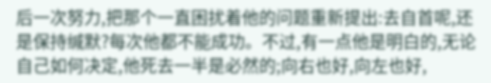后一次努力,把那个一直困扰着他的问题重新提出:去自首呢,还是保持缄默?每次他都不能成功。不过,有一点他是明白的,无论自己如何决定,他死去一半是必然的;向右也好,向左也好,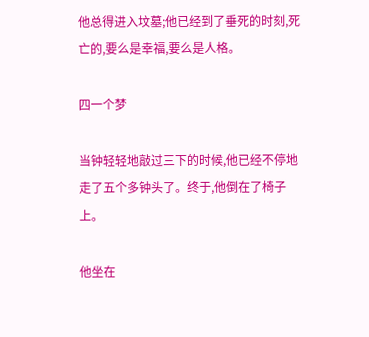他总得进入坟墓;他已经到了垂死的时刻,死亡的,要么是幸福,要么是人格。

四一个梦

当钟轻轻地敲过三下的时候,他已经不停地走了五个多钟头了。终于,他倒在了椅子上。

他坐在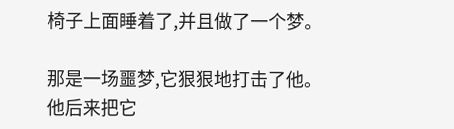椅子上面睡着了,并且做了一个梦。

那是一场噩梦,它狠狠地打击了他。他后来把它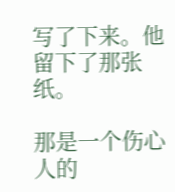写了下来。他留下了那张纸。

那是一个伤心人的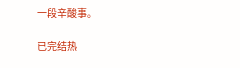一段辛酸事。

已完结热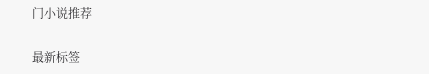门小说推荐

最新标签